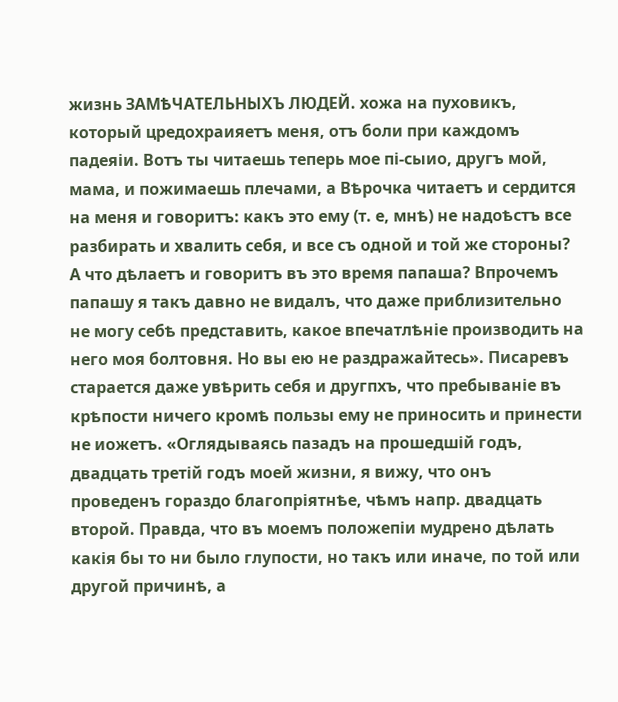жизнь ЗАМѢЧАТЕЛЬНЫХЪ ЛЮДЕЙ. хожа на пуховикъ, который цредохраияетъ меня, отъ боли при каждомъ падеяіи. Вотъ ты читаешь теперь мое пі-сыио, другъ мой, мама, и пожимаешь плечами, а Вѣрочка читаетъ и сердится на меня и говоритъ: какъ это ему (т. е, мнѣ) не надоѣстъ все разбирать и хвалить себя, и все съ одной и той же стороны? А что дѣлаетъ и говоритъ въ это время папаша? Впрочемъ папашу я такъ давно не видалъ, что даже приблизительно не могу себѣ представить, какое впечатлѣніе производить на него моя болтовня. Но вы ею не раздражайтесь». Писаревъ старается даже увѣрить себя и другпхъ, что пребываніе въ крѣпости ничего кромѣ пользы ему не приносить и принести не иожетъ. «Оглядываясь пазадъ на прошедшій годъ, двадцать третій годъ моей жизни, я вижу, что онъ проведенъ гораздо благопріятнѣе, чѣмъ напр. двадцать второй. Правда, что въ моемъ положепіи мудрено дѣлать какія бы то ни было глупости, но такъ или иначе, по той или другой причинѣ, а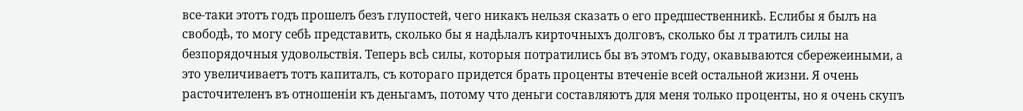все-таки этотъ годъ прошелъ безъ глупостей, чего никакъ нельзя сказать о его предшественникѣ. Еслибы я былъ на свободѣ, то могу себѣ представить, сколько бы я надѣлалъ кирточныхъ долговъ, сколько бы л тратилъ силы на безпорядочныя удовольствія. Теперь всѣ силы, которыя потратились бы въ этомъ году, окавываются сбережеиными, а это увеличиваетъ тотъ капиталъ, съ котораго придется брать проценты втеченіе всей остальной жизни. Я очень расточителенъ въ отношеніи къ деньгамъ, потому что деньги составляютъ для меня только проценты, но я очень скупъ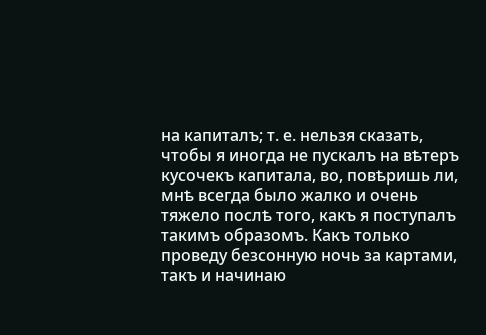на капиталъ; т. е. нельзя сказать, чтобы я иногда не пускалъ на вѣтеръ кусочекъ капитала, во, повѣришь ли, мнѣ всегда было жалко и очень тяжело послѣ того, какъ я поступалъ такимъ образомъ. Какъ только проведу безсонную ночь за картами, такъ и начинаю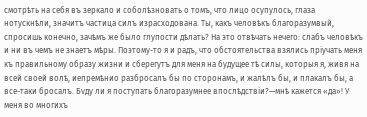смотрѣть на себя въ зеркало и соболѣзновать о томъ, что лицо осупулось, глаза нотускнѣли, значитъ частица силъ израсходована. Ты, какъ человѣкъ благоразумвый, спросишь конечно, зачѣмъ же было глупости дѣлать? На это отвѣчать нечего: слабъ человѣкъ и ни въ чемъ не знаетъ мѣры. Поэтому-то я и радъ, что обстоятельства взялись пріучать меня къ правильному образу жизни и сберегутъ для меня на будущее тѣ силы, которыя я, живя на всей своей волѣ, иепремѣнио разбросалъ бы по сторонамъ, и жалѣлъ бы, и плакалъ бы, а все-таки бросалъ. Бѵду ли я поступать благоразумнее впослѣдствіи?—мнѣ кажется «да»! У меня во многихъ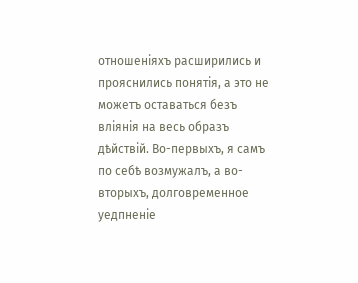отношеніяхъ расширились и прояснились понятія, а это не можетъ оставаться безъ вліянія на весь образъ дѣйствій. Во-первыхъ, я самъ по себѣ возмужалъ, а во-вторыхъ, долговременное уедпненіе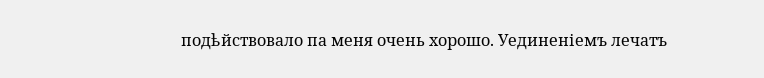подѣйствовало па меня очень хорошо. Уединеніемъ лечатъ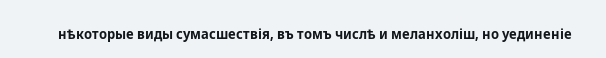нѣкоторые виды сумасшествія, въ томъ числѣ и меланхоліш, но уединеніе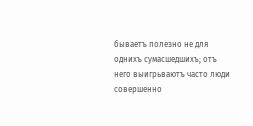бываетъ полезно не для однихъ сумасшедшихъ; отъ него выигрьваютъ часто люди совершенно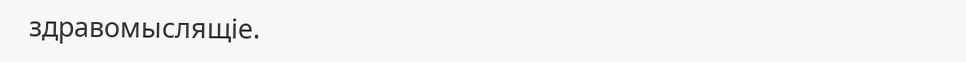здравомыслящіе.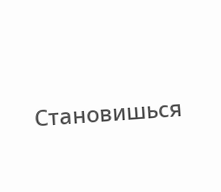Становишься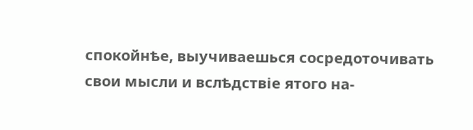спокойнѣе, выучиваешься сосредоточивать свои мысли и вслѣдствіе ятого на-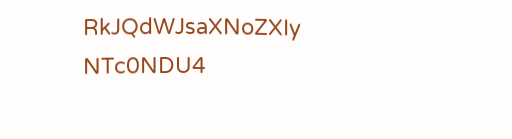RkJQdWJsaXNoZXIy NTc0NDU4